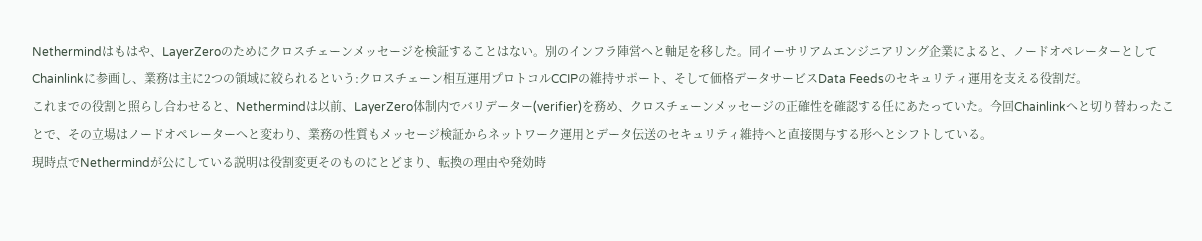Nethermindはもはや、LayerZeroのためにクロスチェーンメッセージを検証することはない。別のインフラ陣営へと軸足を移した。同イーサリアムエンジニアリング企業によると、ノードオペレーターとしてChainlinkに参画し、業務は主に2つの領域に絞られるという:クロスチェーン相互運用プロトコルCCIPの維持サポート、そして価格データサービスData Feedsのセキュリティ運用を支える役割だ。
これまでの役割と照らし合わせると、Nethermindは以前、LayerZero体制内でバリデーター(verifier)を務め、クロスチェーンメッセージの正確性を確認する任にあたっていた。今回Chainlinkへと切り替わったことで、その立場はノードオペレーターへと変わり、業務の性質もメッセージ検証からネットワーク運用とデータ伝送のセキュリティ維持へと直接関与する形へとシフトしている。
現時点でNethermindが公にしている説明は役割変更そのものにとどまり、転換の理由や発効時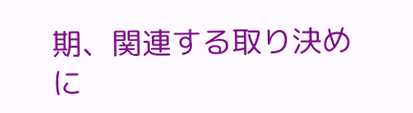期、関連する取り決めに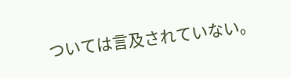ついては言及されていない。